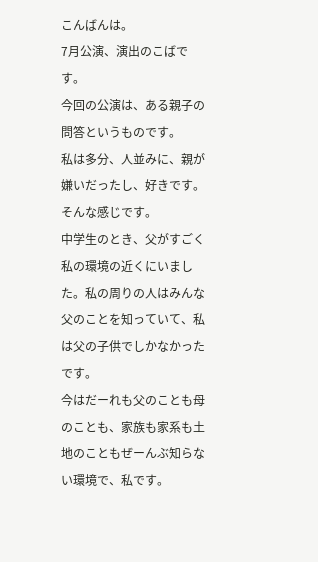こんばんは。
7月公演、演出のこばです。
今回の公演は、ある親子の問答というものです。
私は多分、人並みに、親が嫌いだったし、好きです。
そんな感じです。
中学生のとき、父がすごく私の環境の近くにいました。私の周りの人はみんな父のことを知っていて、私は父の子供でしかなかったです。
今はだーれも父のことも母のことも、家族も家系も土地のこともぜーんぶ知らない環境で、私です。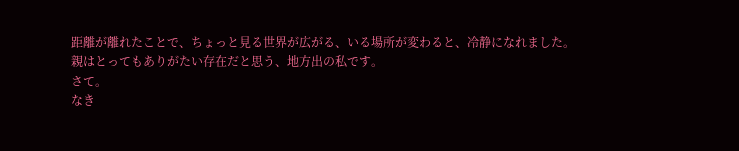距離が離れたことで、ちょっと見る世界が広がる、いる場所が変わると、冷静になれました。
親はとってもありがたい存在だと思う、地方出の私です。
さて。
なき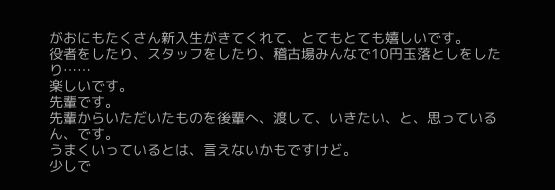がおにもたくさん新入生がきてくれて、とてもとても嬉しいです。
役者をしたり、スタッフをしたり、稽古場みんなで10円玉落としをしたり……
楽しいです。
先輩です。
先輩からいただいたものを後輩へ、渡して、いきたい、と、思っているん、です。
うまくいっているとは、言えないかもですけど。
少しで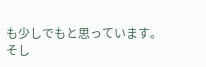も少しでもと思っています。
そし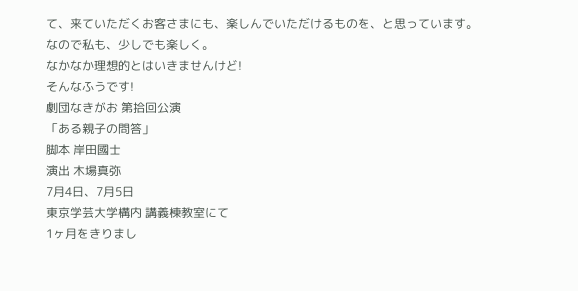て、来ていただくお客さまにも、楽しんでいただけるものを、と思っています。
なので私も、少しでも楽しく。
なかなか理想的とはいきませんけど!
そんなふうです!
劇団なきがお 第拾回公演
「ある親子の問答」
脚本 岸田國士
演出 木場真弥
7月4日、7月5日
東京学芸大学構内 講義棟教室にて
1ヶ月をきりまし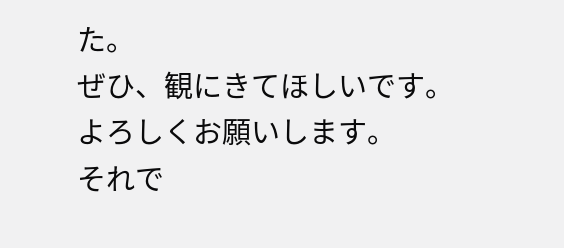た。
ぜひ、観にきてほしいです。
よろしくお願いします。
それで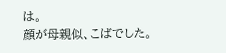は。
顔が母親似、こばでした。